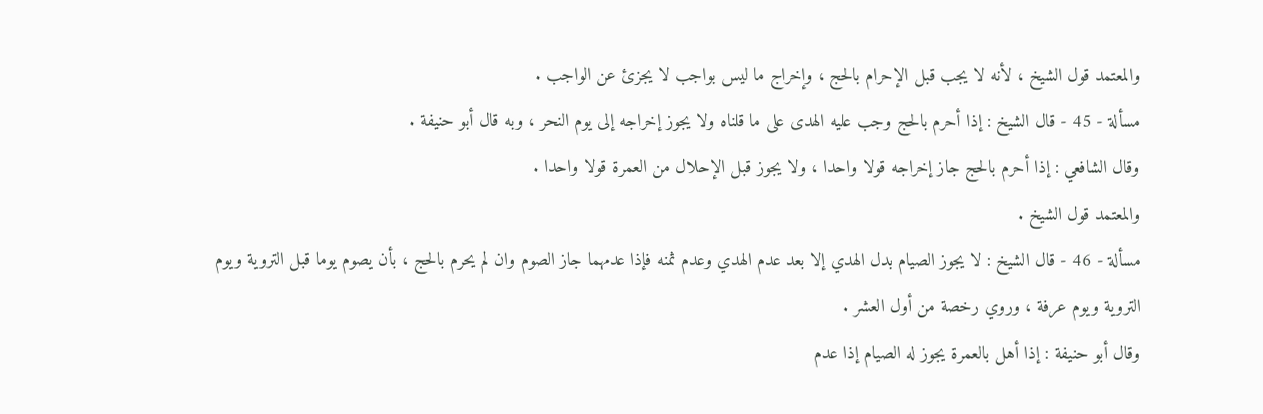والمعتمد قول الشيخ ، لأنه لا يجب قبل الإحرام بالحج ، وإخراج ما ليس بواجب لا يجزئ عن الواجب .
مسألة - 45 - قال الشيخ : إذا أحرم بالحج وجب عليه الهدى على ما قلناه ولا يجوز إخراجه إلى يوم النحر ، وبه قال أبو حنيفة .
وقال الشافعي : إذا أحرم بالحج جاز إخراجه قولا واحدا ، ولا يجوز قبل الإحلال من العمرة قولا واحدا .
والمعتمد قول الشيخ .
مسألة - 46 - قال الشيخ : لا يجوز الصيام بدل الهدي إلا بعد عدم الهدي وعدم ثمنه فإذا عدمهما جاز الصوم وان لم يحرم بالحج ، بأن يصوم يوما قبل التروية ويوم التروية ويوم عرفة ، وروي رخصة من أول العشر .
وقال أبو حنيفة : إذا أهل بالعمرة يجوز له الصيام إذا عدم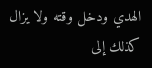الهدي ودخل وقته ولا يزال كذلك إلى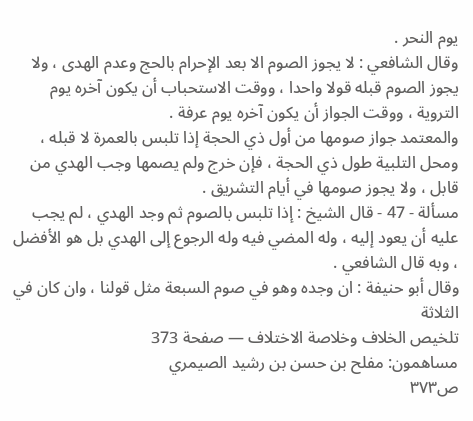يوم النحر .
وقال الشافعي : لا يجوز الصوم الا بعد الإحرام بالحج وعدم الهدى ، ولا يجوز الصوم قبله قولا واحدا ، ووقت الاستحباب أن يكون آخره يوم التروية ، ووقت الجواز أن يكون آخره يوم عرفة .
والمعتمد جواز صومها من أول ذي الحجة إذا تلبس بالعمرة لا قبله ، ومحل التلبية طول ذي الحجة ، فإن خرج ولم يصمها وجب الهدي من قابل ، ولا يجوز صومها في أيام التشريق .
مسألة - 47 - قال الشيخ : إذا تلبس بالصوم ثم وجد الهدي ، لم يجب عليه أن يعود إليه ، وله المضي فيه وله الرجوع إلى الهدي بل هو الأفضل ، وبه قال الشافعي .
وقال أبو حنيفة : ان وجده وهو في صوم السبعة مثل قولنا ، وان كان في الثلاثة
تلخيص الخلاف وخلاصة الاختلاف — صفحة 373
مساهمون: مفلح بن حسن بن رشيد الصيمري
ص٣٧٣